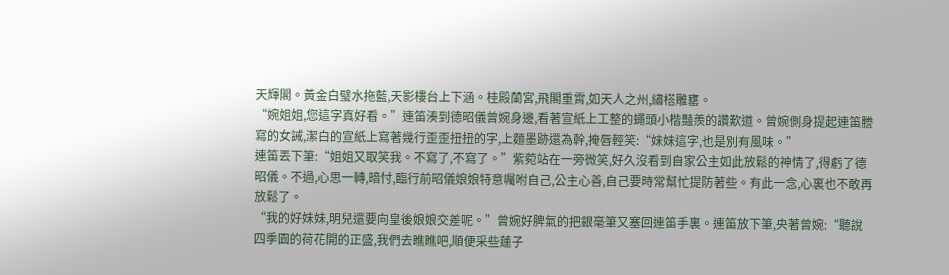天輝閣。黃金白璧水拖藍,天影樓台上下涵。桂殿蘭宮,飛閣重霄,如天人之州,繡榙雕罋。
“婉姐姐,您這字真好看。”連笛湊到德昭儀曾婉身邊,看著宣紙上工整的蠅頭小楷豔羨的讚歎道。曾婉側身提起連笛謄寫的女誡,潔白的宣紙上寫著幾行歪歪扭扭的字,上麵墨跡還為幹,掩唇輕笑:“妹妹這字,也是別有風味。”
連笛丟下筆:“姐姐又取笑我。不寫了,不寫了。”紫菀站在一旁微笑,好久沒看到自家公主如此放鬆的神情了,得虧了德昭儀。不過,心思一轉,暗忖,臨行前昭儀娘娘特意囑咐自己,公主心善,自己要時常幫忙提防著些。有此一念,心裏也不敢再放鬆了。
“我的好妹妹,明兒還要向皇後娘娘交差呢。”曾婉好脾氣的把銀毫筆又塞回連笛手裏。連笛放下筆,央著曾婉:“聽說四季園的荷花開的正盛,我們去瞧瞧吧,順便采些蓮子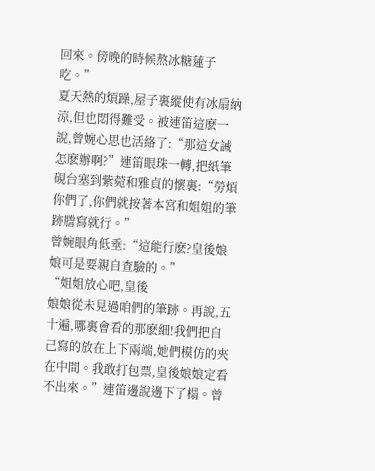回來。傍晚的時候熬冰糖蓮子吃。”
夏天熱的煩躁,屋子裏縱使有冰扇納涼,但也悶得難受。被連笛這麽一說,曾婉心思也活絡了:“那這女誡怎麽辦啊?”連笛眼珠一轉,把紙筆硯台塞到紫菀和雅貞的懷裏:“勞煩你們了,你們就按著本宮和姐姐的筆跡謄寫就行。”
曾婉眼角低垂:“這能行麽?皇後娘娘可是要親自查驗的。”
“姐姐放心吧,皇後
娘娘從未見過咱們的筆跡。再說,五十遍,哪裏會看的那麽細!我們把自己寫的放在上下兩端,她們模仿的夾在中間。我敢打包票,皇後娘娘定看不出來。”連笛邊說邊下了榻。曾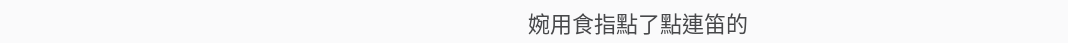婉用食指點了點連笛的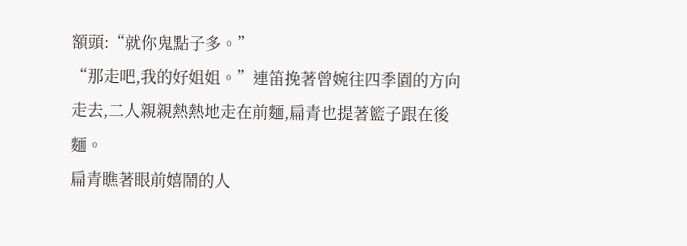額頭:“就你鬼點子多。”
“那走吧,我的好姐姐。”連笛挽著曾婉往四季園的方向走去,二人親親熱熱地走在前麵,扁青也提著籃子跟在後麵。
扁青瞧著眼前嬉鬧的人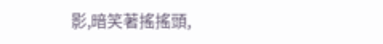影,暗笑著搖搖頭,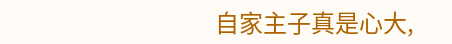自家主子真是心大,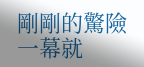剛剛的驚險一幕就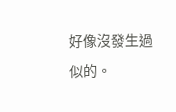好像沒發生過似的。